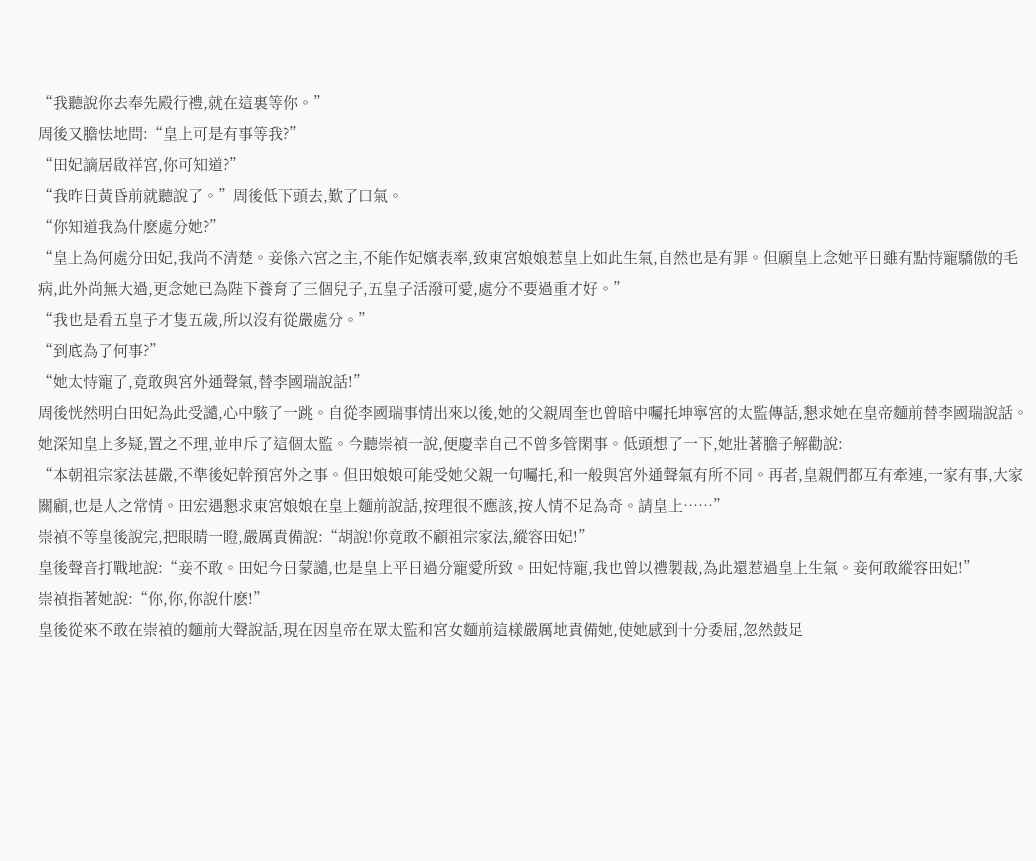“我聽說你去奉先殿行禮,就在這裏等你。”
周後又膽怯地問:“皇上可是有事等我?”
“田妃謫居啟祥宮,你可知道?”
“我昨日黃昏前就聽說了。”周後低下頭去,歎了口氣。
“你知道我為什麽處分她?”
“皇上為何處分田妃,我尚不清楚。妾係六宮之主,不能作妃嬪表率,致東宮娘娘惹皇上如此生氣,自然也是有罪。但願皇上念她平日雖有點恃寵驕傲的毛病,此外尚無大過,更念她已為陛下養育了三個兒子,五皇子活潑可愛,處分不要過重才好。”
“我也是看五皇子才隻五歲,所以沒有從嚴處分。”
“到底為了何事?”
“她太恃寵了,竟敢與宮外通聲氣,替李國瑞說話!”
周後恍然明白田妃為此受譴,心中駭了一跳。自從李國瑞事情出來以後,她的父親周奎也曾暗中囑托坤寧宮的太監傳話,懇求她在皇帝麵前替李國瑞說話。她深知皇上多疑,置之不理,並申斥了這個太監。今聽崇禎一說,便慶幸自己不曾多管閑事。低頭想了一下,她壯著膽子解勸說:
“本朝祖宗家法甚嚴,不準後妃幹預宮外之事。但田娘娘可能受她父親一句囑托,和一般與宮外通聲氣有所不同。再者,皇親們都互有牽連,一家有事,大家關顧,也是人之常情。田宏遇懇求東宮娘娘在皇上麵前說話,按理很不應該,按人情不足為奇。請皇上……”
崇禎不等皇後說完,把眼睛一瞪,嚴厲責備說:“胡說!你竟敢不顧祖宗家法,縱容田妃!”
皇後聲音打戰地說:“妾不敢。田妃今日蒙譴,也是皇上平日過分寵愛所致。田妃恃寵,我也曾以禮製裁,為此還惹過皇上生氣。妾何敢縱容田妃!”
崇禎指著她說:“你,你,你說什麽!”
皇後從來不敢在崇禎的麵前大聲說話,現在因皇帝在眾太監和宮女麵前這樣嚴厲地責備她,使她感到十分委屈,忽然鼓足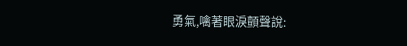勇氣,噙著眼淚顫聲說: